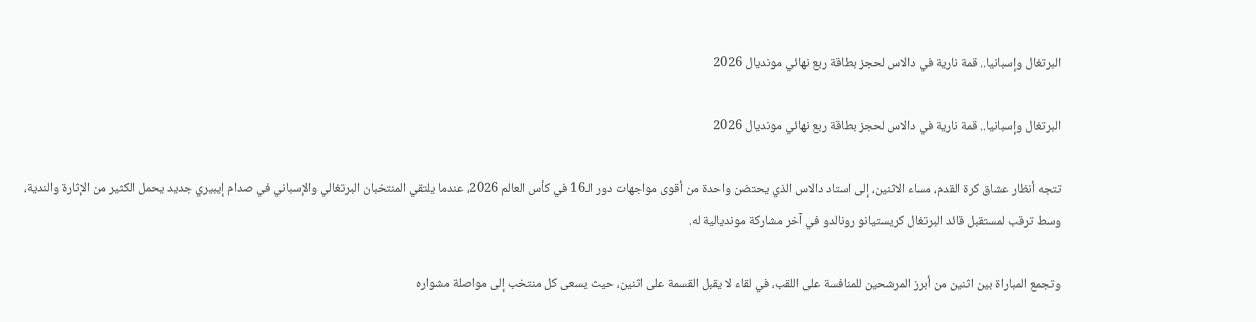البرتغال وإسبانيا.. قمة نارية في دالاس لحجز بطاقة ربع نهائي مونديال 2026

البرتغال وإسبانيا.. قمة نارية في دالاس لحجز بطاقة ربع نهائي مونديال 2026

تتجه أنظار عشاق كرة القدم، مساء الاثنين، إلى استاد دالاس الذي يحتضن واحدة من أقوى مواجهات دور الـ16 في كأس العالم 2026، عندما يلتقي المنتخبان البرتغالي والإسباني في صدام إيبيري جديد يحمل الكثير من الإثارة والندية، وسط ترقب لمستقبل قائد البرتغال كريستيانو رونالدو في آخر مشاركة مونديالية له.

وتجمع المباراة بين اثنين من أبرز المرشحين للمنافسة على اللقب، في لقاء لا يقبل القسمة على اثنين، حيث يسعى كل منتخب إلى مواصلة مشواره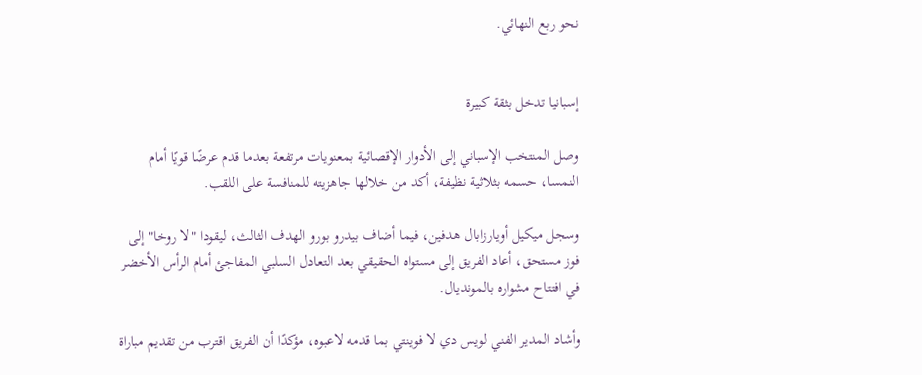نحو ربع النهائي.


إسبانيا تدخل بثقة كبيرة

وصل المنتخب الإسباني إلى الأدوار الإقصائية بمعنويات مرتفعة بعدما قدم عرضًا قويًا أمام النمسا، حسمه بثلاثية نظيفة، أكد من خلالها جاهزيته للمنافسة على اللقب.

وسجل ميكيل أويارزابال هدفين، فيما أضاف بيدرو بورو الهدف الثالث، ليقودا "لا روخا" إلى فوز مستحق، أعاد الفريق إلى مستواه الحقيقي بعد التعادل السلبي المفاجئ أمام الرأس الأخضر في افتتاح مشواره بالمونديال.

وأشاد المدير الفني لويس دي لا فوينتي بما قدمه لاعبوه، مؤكدًا أن الفريق اقترب من تقديم مباراة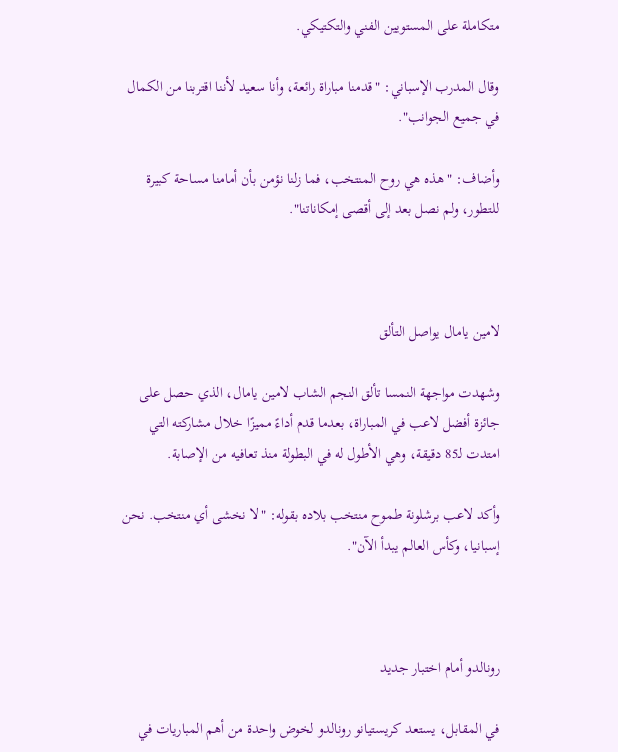متكاملة على المستويين الفني والتكتيكي.

وقال المدرب الإسباني: "قدمنا مباراة رائعة، وأنا سعيد لأننا اقتربنا من الكمال في جميع الجوانب".

وأضاف: "هذه هي روح المنتخب، فما زلنا نؤمن بأن أمامنا مساحة كبيرة للتطور، ولم نصل بعد إلى أقصى إمكاناتنا".



لامين يامال يواصل التألق

وشهدت مواجهة النمسا تألق النجم الشاب لامين يامال، الذي حصل على جائزة أفضل لاعب في المباراة، بعدما قدم أداءً مميزًا خلال مشاركته التي امتدت لـ85 دقيقة، وهي الأطول له في البطولة منذ تعافيه من الإصابة.

وأكد لاعب برشلونة طموح منتخب بلاده بقوله: "لا نخشى أي منتخب. نحن إسبانيا، وكأس العالم يبدأ الآن".



رونالدو أمام اختبار جديد

في المقابل، يستعد كريستيانو رونالدو لخوض واحدة من أهم المباريات في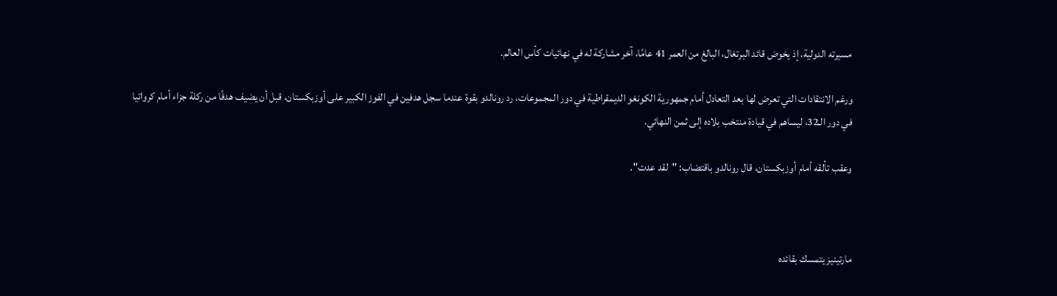مسيرته الدولية، إذ يخوض قائد البرتغال، البالغ من العمر 41 عامًا، آخر مشاركة له في نهائيات كأس العالم.

ورغم الانتقادات التي تعرض لها بعد التعادل أمام جمهورية الكونغو الديمقراطية في دور المجموعات، رد رونالدو بقوة عندما سجل هدفين في الفوز الكبير على أوزبكستان، قبل أن يضيف هدفًا من ركلة جزاء أمام كرواتيا في دور الـ32، ليساهم في قيادة منتخب بلاده إلى ثمن النهائي.

وعقب تألقه أمام أوزبكستان، قال رونالدو باقتضاب: "لقد عدت".



مارتينيز يتمسك بقائده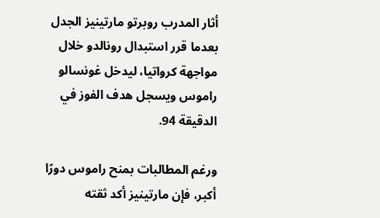أثار المدرب روبرتو مارتينيز الجدل بعدما قرر استبدال رونالدو خلال مواجهة كرواتيا، ليدخل غونسالو راموس ويسجل هدف الفوز في الدقيقة 94.

ورغم المطالبات بمنح راموس دورًا أكبر، فإن مارتينيز أكد ثقته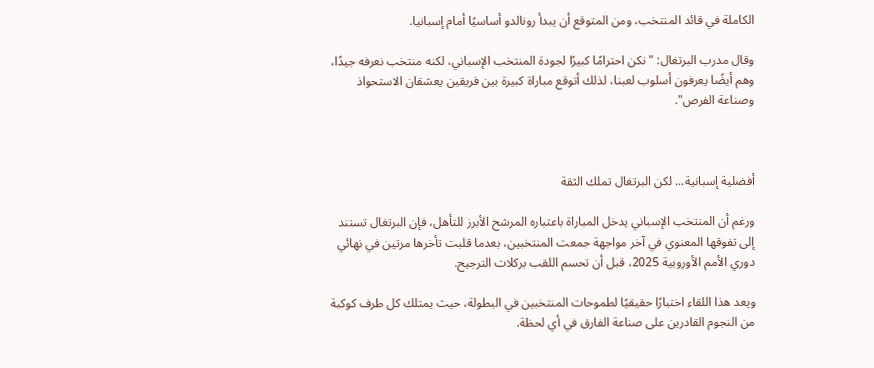الكاملة في قائد المنتخب، ومن المتوقع أن يبدأ رونالدو أساسيًا أمام إسبانيا.

وقال مدرب البرتغال: "نكن احترامًا كبيرًا لجودة المنتخب الإسباني، لكنه منتخب نعرفه جيدًا، وهم أيضًا يعرفون أسلوب لعبنا، لذلك أتوقع مباراة كبيرة بين فريقين يعشقان الاستحواذ وصناعة الفرص".



أفضلية إسبانية... لكن البرتغال تملك الثقة

ورغم أن المنتخب الإسباني يدخل المباراة باعتباره المرشح الأبرز للتأهل، فإن البرتغال تستند إلى تفوقها المعنوي في آخر مواجهة جمعت المنتخبين، بعدما قلبت تأخرها مرتين في نهائي دوري الأمم الأوروبية 2025، قبل أن تحسم اللقب بركلات الترجيح.

ويعد هذا اللقاء اختبارًا حقيقيًا لطموحات المنتخبين في البطولة، حيث يمتلك كل طرف كوكبة من النجوم القادرين على صناعة الفارق في أي لحظة.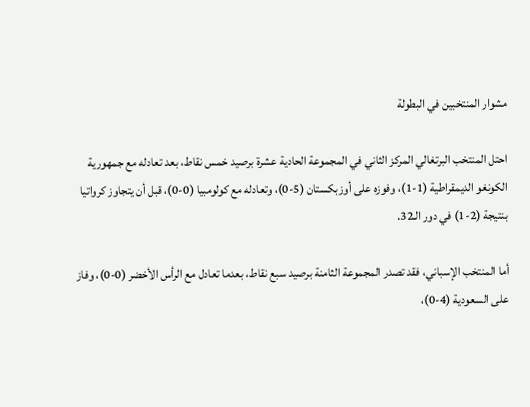مشوار المنتخبين في البطولة

احتل المنتخب البرتغالي المركز الثاني في المجموعة الحادية عشرة برصيد خمس نقاط، بعد تعادله مع جمهورية الكونغو الديمقراطية (1-1)، وفوزه على أوزبكستان (5-0)، وتعادله مع كولومبيا (0-0)، قبل أن يتجاوز كرواتيا بنتيجة (2-1) في دور الـ32.

أما المنتخب الإسباني، فقد تصدر المجموعة الثامنة برصيد سبع نقاط، بعدما تعادل مع الرأس الأخضر (0-0)، وفاز على السعودية (4-0)،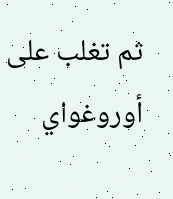ثم تغلب على أوروغواي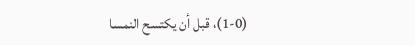(1-0)، قبل أن يكتسح النمسا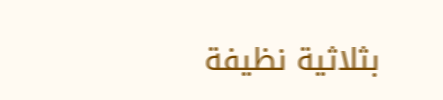بثلاثية نظيفة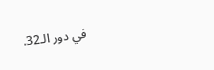في دور الـ32.